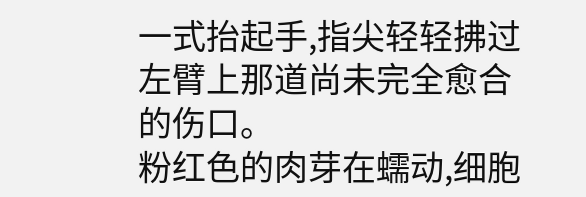一式抬起手,指尖轻轻拂过左臂上那道尚未完全愈合的伤口。
粉红色的肉芽在蠕动,细胞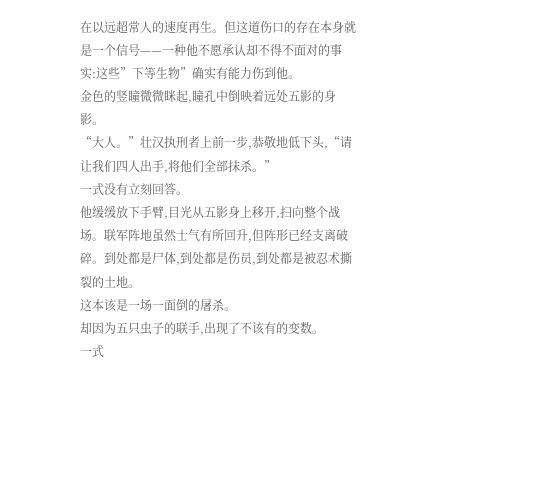在以远超常人的速度再生。但这道伤口的存在本身就是一个信号——一种他不愿承认却不得不面对的事实:这些”下等生物”确实有能力伤到他。
金色的竖瞳微微眯起,瞳孔中倒映着远处五影的身影。
“大人。”壮汉执刑者上前一步,恭敬地低下头,“请让我们四人出手,将他们全部抹杀。”
一式没有立刻回答。
他缓缓放下手臂,目光从五影身上移开,扫向整个战场。联军阵地虽然士气有所回升,但阵形已经支离破碎。到处都是尸体,到处都是伤员,到处都是被忍术撕裂的土地。
这本该是一场一面倒的屠杀。
却因为五只虫子的联手,出现了不该有的变数。
一式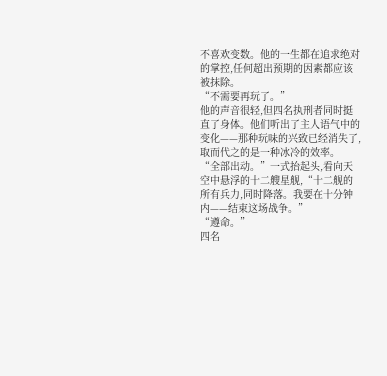不喜欢变数。他的一生都在追求绝对的掌控,任何超出预期的因素都应该被抹除。
“不需要再玩了。”
他的声音很轻,但四名执刑者同时挺直了身体。他们听出了主人语气中的变化——那种玩味的兴致已经消失了,取而代之的是一种冰冷的效率。
“全部出动。”一式抬起头,看向天空中悬浮的十二艘星舰,“十二舰的所有兵力,同时降落。我要在十分钟内——结束这场战争。”
“遵命。”
四名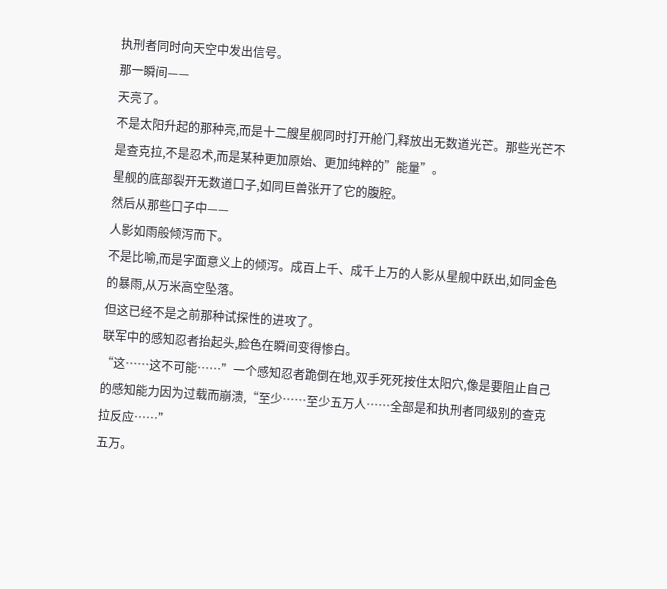执刑者同时向天空中发出信号。
那一瞬间——
天亮了。
不是太阳升起的那种亮,而是十二艘星舰同时打开舱门,释放出无数道光芒。那些光芒不是查克拉,不是忍术,而是某种更加原始、更加纯粹的”能量”。
星舰的底部裂开无数道口子,如同巨兽张开了它的腹腔。
然后从那些口子中——
人影如雨般倾泻而下。
不是比喻,而是字面意义上的倾泻。成百上千、成千上万的人影从星舰中跃出,如同金色的暴雨,从万米高空坠落。
但这已经不是之前那种试探性的进攻了。
联军中的感知忍者抬起头,脸色在瞬间变得惨白。
“这……这不可能……”一个感知忍者跪倒在地,双手死死按住太阳穴,像是要阻止自己的感知能力因为过载而崩溃,“至少……至少五万人……全部是和执刑者同级别的查克拉反应……”
五万。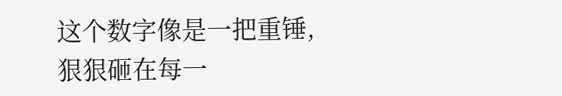这个数字像是一把重锤,狠狠砸在每一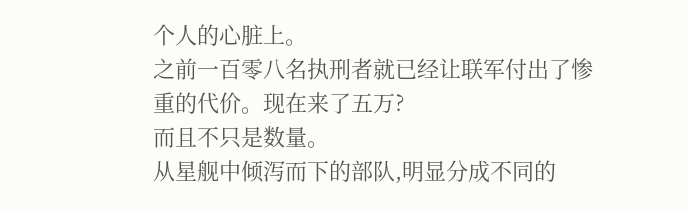个人的心脏上。
之前一百零八名执刑者就已经让联军付出了惨重的代价。现在来了五万?
而且不只是数量。
从星舰中倾泻而下的部队,明显分成不同的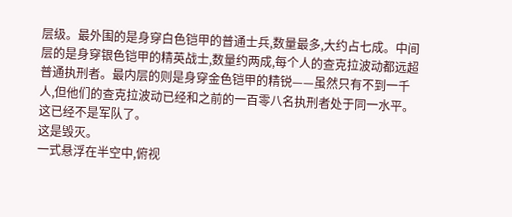层级。最外围的是身穿白色铠甲的普通士兵,数量最多,大约占七成。中间层的是身穿银色铠甲的精英战士,数量约两成,每个人的查克拉波动都远超普通执刑者。最内层的则是身穿金色铠甲的精锐——虽然只有不到一千人,但他们的查克拉波动已经和之前的一百零八名执刑者处于同一水平。
这已经不是军队了。
这是毁灭。
一式悬浮在半空中,俯视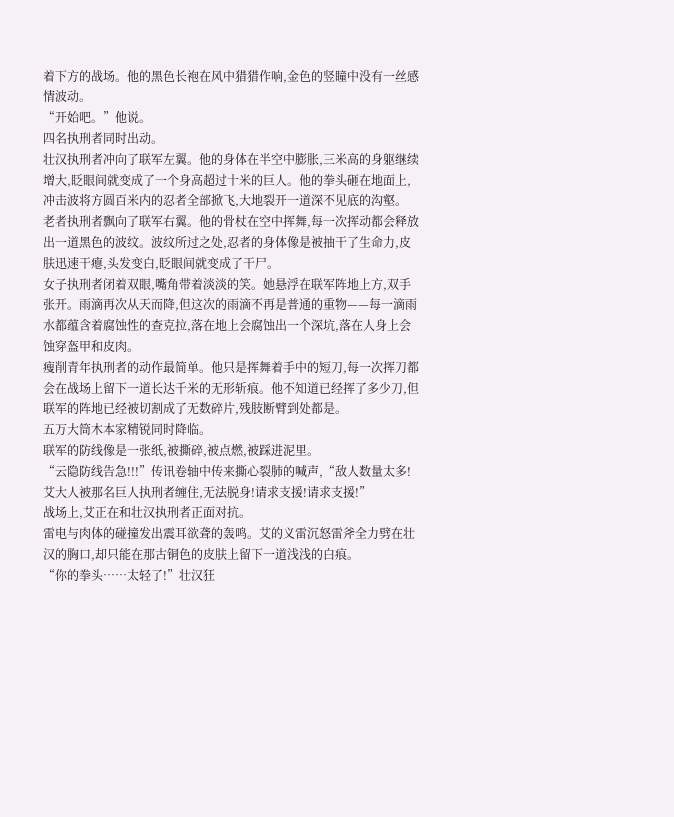着下方的战场。他的黑色长袍在风中猎猎作响,金色的竖瞳中没有一丝感情波动。
“开始吧。”他说。
四名执刑者同时出动。
壮汉执刑者冲向了联军左翼。他的身体在半空中膨胀,三米高的身躯继续增大,眨眼间就变成了一个身高超过十米的巨人。他的拳头砸在地面上,冲击波将方圆百米内的忍者全部掀飞,大地裂开一道深不见底的沟壑。
老者执刑者飘向了联军右翼。他的骨杖在空中挥舞,每一次挥动都会释放出一道黑色的波纹。波纹所过之处,忍者的身体像是被抽干了生命力,皮肤迅速干瘪,头发变白,眨眼间就变成了干尸。
女子执刑者闭着双眼,嘴角带着淡淡的笑。她悬浮在联军阵地上方,双手张开。雨滴再次从天而降,但这次的雨滴不再是普通的重物——每一滴雨水都蕴含着腐蚀性的查克拉,落在地上会腐蚀出一个深坑,落在人身上会蚀穿盔甲和皮肉。
瘦削青年执刑者的动作最简单。他只是挥舞着手中的短刀,每一次挥刀都会在战场上留下一道长达千米的无形斩痕。他不知道已经挥了多少刀,但联军的阵地已经被切割成了无数碎片,残肢断臂到处都是。
五万大筒木本家精锐同时降临。
联军的防线像是一张纸,被撕碎,被点燃,被踩进泥里。
“云隐防线告急!!!”传讯卷轴中传来撕心裂肺的喊声,“敌人数量太多!艾大人被那名巨人执刑者缠住,无法脱身!请求支援!请求支援!”
战场上,艾正在和壮汉执刑者正面对抗。
雷电与肉体的碰撞发出震耳欲聋的轰鸣。艾的义雷沉怒雷斧全力劈在壮汉的胸口,却只能在那古铜色的皮肤上留下一道浅浅的白痕。
“你的拳头……太轻了!”壮汉狂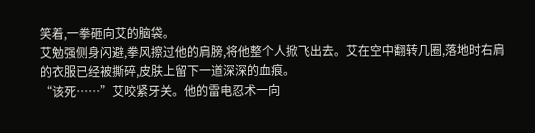笑着,一拳砸向艾的脑袋。
艾勉强侧身闪避,拳风擦过他的肩膀,将他整个人掀飞出去。艾在空中翻转几圈,落地时右肩的衣服已经被撕碎,皮肤上留下一道深深的血痕。
“该死……”艾咬紧牙关。他的雷电忍术一向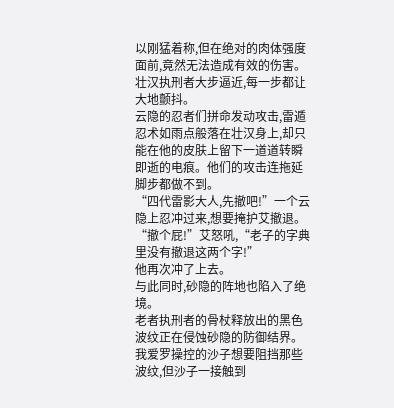以刚猛着称,但在绝对的肉体强度面前,竟然无法造成有效的伤害。
壮汉执刑者大步逼近,每一步都让大地颤抖。
云隐的忍者们拼命发动攻击,雷遁忍术如雨点般落在壮汉身上,却只能在他的皮肤上留下一道道转瞬即逝的电痕。他们的攻击连拖延脚步都做不到。
“四代雷影大人,先撤吧!”一个云隐上忍冲过来,想要掩护艾撤退。
“撤个屁!”艾怒吼,“老子的字典里没有撤退这两个字!”
他再次冲了上去。
与此同时,砂隐的阵地也陷入了绝境。
老者执刑者的骨杖释放出的黑色波纹正在侵蚀砂隐的防御结界。我爱罗操控的沙子想要阻挡那些波纹,但沙子一接触到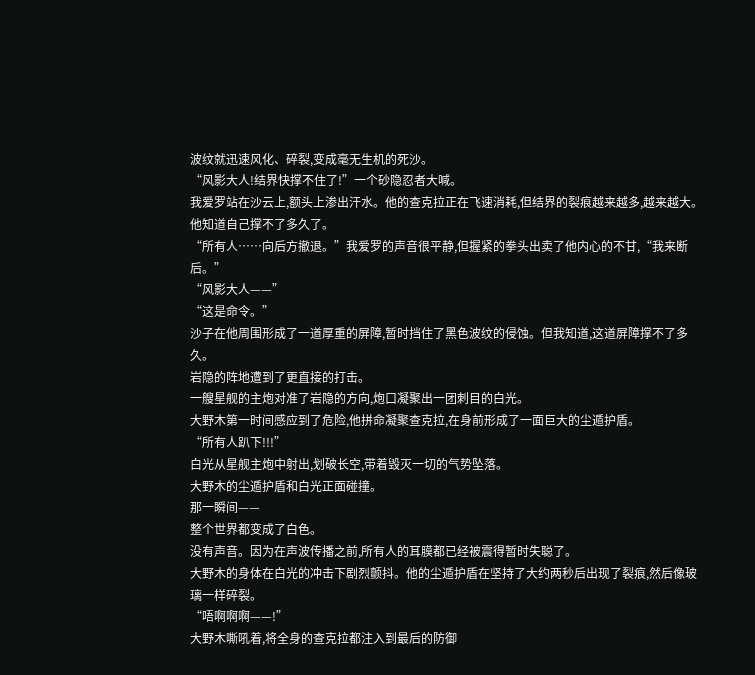波纹就迅速风化、碎裂,变成毫无生机的死沙。
“风影大人!结界快撑不住了!”一个砂隐忍者大喊。
我爱罗站在沙云上,额头上渗出汗水。他的查克拉正在飞速消耗,但结界的裂痕越来越多,越来越大。他知道自己撑不了多久了。
“所有人……向后方撤退。”我爱罗的声音很平静,但握紧的拳头出卖了他内心的不甘,“我来断后。”
“风影大人——”
“这是命令。”
沙子在他周围形成了一道厚重的屏障,暂时挡住了黑色波纹的侵蚀。但我知道,这道屏障撑不了多久。
岩隐的阵地遭到了更直接的打击。
一艘星舰的主炮对准了岩隐的方向,炮口凝聚出一团刺目的白光。
大野木第一时间感应到了危险,他拼命凝聚查克拉,在身前形成了一面巨大的尘遁护盾。
“所有人趴下!!!”
白光从星舰主炮中射出,划破长空,带着毁灭一切的气势坠落。
大野木的尘遁护盾和白光正面碰撞。
那一瞬间——
整个世界都变成了白色。
没有声音。因为在声波传播之前,所有人的耳膜都已经被震得暂时失聪了。
大野木的身体在白光的冲击下剧烈颤抖。他的尘遁护盾在坚持了大约两秒后出现了裂痕,然后像玻璃一样碎裂。
“唔啊啊啊——!”
大野木嘶吼着,将全身的查克拉都注入到最后的防御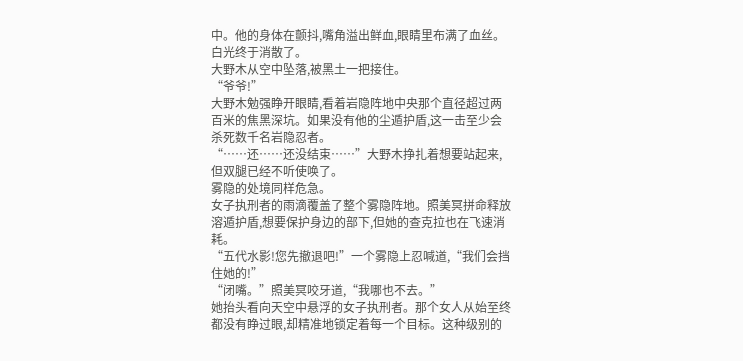中。他的身体在颤抖,嘴角溢出鲜血,眼睛里布满了血丝。
白光终于消散了。
大野木从空中坠落,被黑土一把接住。
“爷爷!”
大野木勉强睁开眼睛,看着岩隐阵地中央那个直径超过两百米的焦黑深坑。如果没有他的尘遁护盾,这一击至少会杀死数千名岩隐忍者。
“……还……还没结束……”大野木挣扎着想要站起来,但双腿已经不听使唤了。
雾隐的处境同样危急。
女子执刑者的雨滴覆盖了整个雾隐阵地。照美冥拼命释放溶遁护盾,想要保护身边的部下,但她的查克拉也在飞速消耗。
“五代水影!您先撤退吧!”一个雾隐上忍喊道,“我们会挡住她的!”
“闭嘴。”照美冥咬牙道,“我哪也不去。”
她抬头看向天空中悬浮的女子执刑者。那个女人从始至终都没有睁过眼,却精准地锁定着每一个目标。这种级别的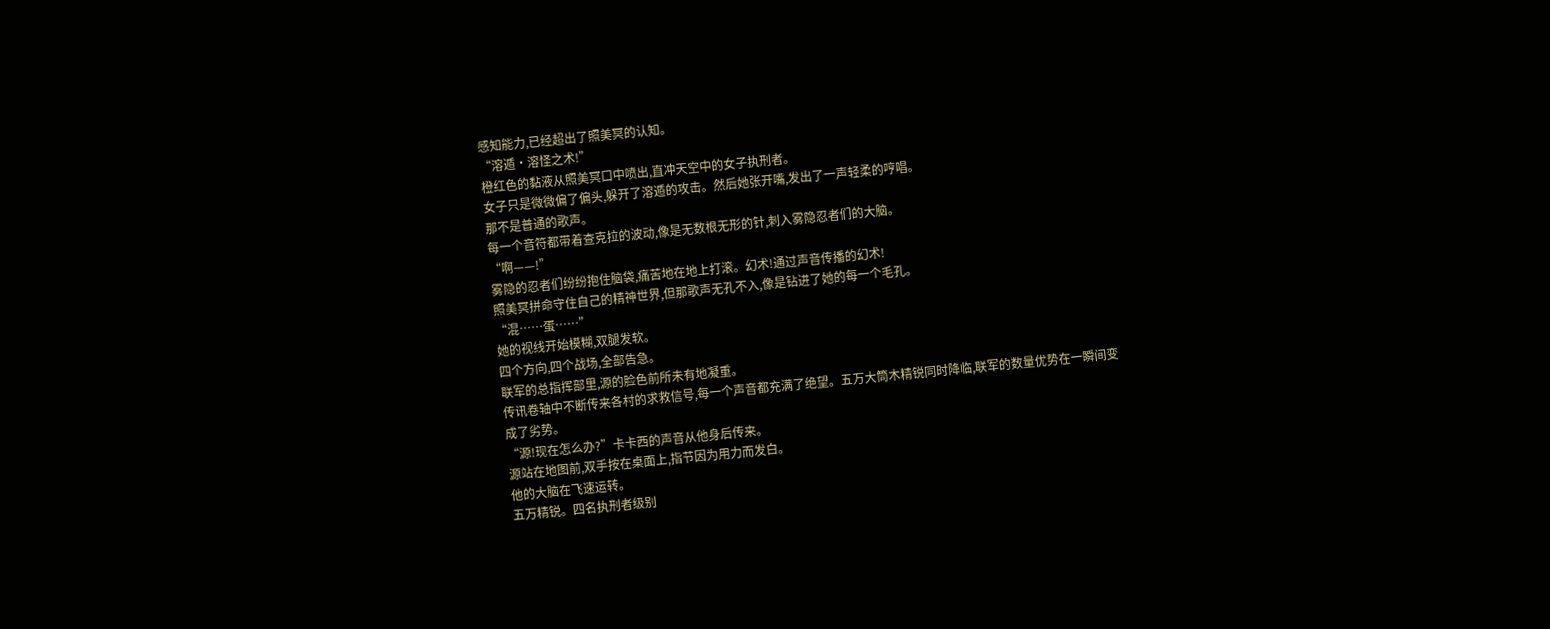感知能力,已经超出了照美冥的认知。
“溶遁·溶怪之术!”
橙红色的黏液从照美冥口中喷出,直冲天空中的女子执刑者。
女子只是微微偏了偏头,躲开了溶遁的攻击。然后她张开嘴,发出了一声轻柔的哼唱。
那不是普通的歌声。
每一个音符都带着查克拉的波动,像是无数根无形的针,刺入雾隐忍者们的大脑。
“啊——!”
雾隐的忍者们纷纷抱住脑袋,痛苦地在地上打滚。幻术!通过声音传播的幻术!
照美冥拼命守住自己的精神世界,但那歌声无孔不入,像是钻进了她的每一个毛孔。
“混……蛋……”
她的视线开始模糊,双腿发软。
四个方向,四个战场,全部告急。
联军的总指挥部里,源的脸色前所未有地凝重。
传讯卷轴中不断传来各村的求救信号,每一个声音都充满了绝望。五万大筒木精锐同时降临,联军的数量优势在一瞬间变成了劣势。
“源!现在怎么办?”卡卡西的声音从他身后传来。
源站在地图前,双手按在桌面上,指节因为用力而发白。
他的大脑在飞速运转。
五万精锐。四名执刑者级别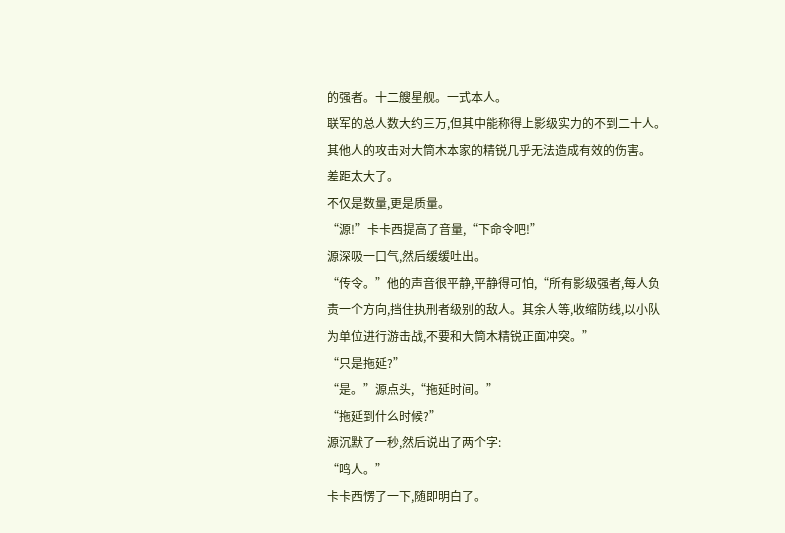的强者。十二艘星舰。一式本人。
联军的总人数大约三万,但其中能称得上影级实力的不到二十人。其他人的攻击对大筒木本家的精锐几乎无法造成有效的伤害。
差距太大了。
不仅是数量,更是质量。
“源!”卡卡西提高了音量,“下命令吧!”
源深吸一口气,然后缓缓吐出。
“传令。”他的声音很平静,平静得可怕,“所有影级强者,每人负责一个方向,挡住执刑者级别的敌人。其余人等,收缩防线,以小队为单位进行游击战,不要和大筒木精锐正面冲突。”
“只是拖延?”
“是。”源点头,“拖延时间。”
“拖延到什么时候?”
源沉默了一秒,然后说出了两个字:
“鸣人。”
卡卡西愣了一下,随即明白了。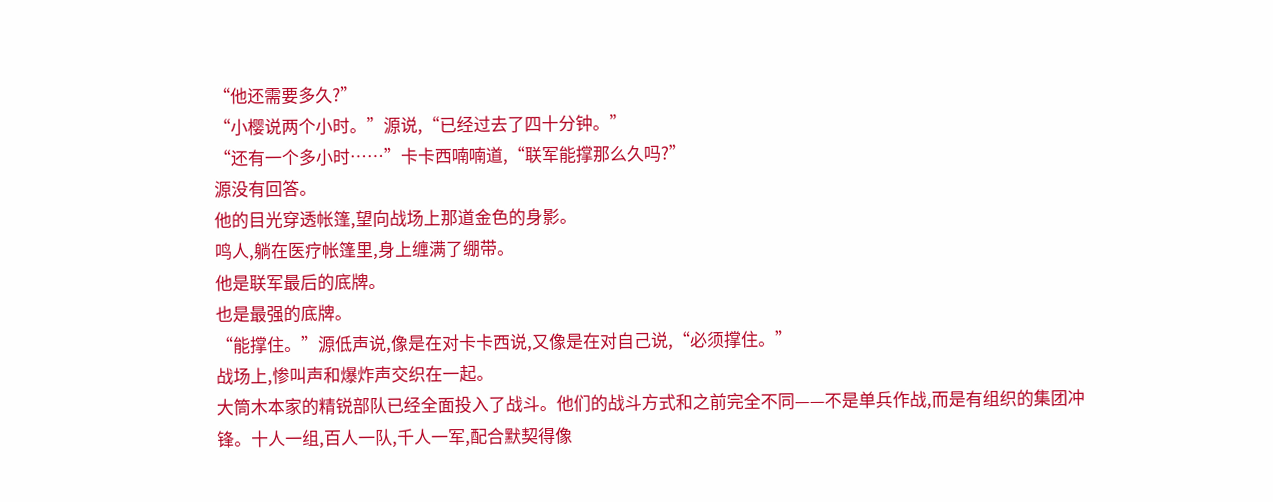“他还需要多久?”
“小樱说两个小时。”源说,“已经过去了四十分钟。”
“还有一个多小时……”卡卡西喃喃道,“联军能撑那么久吗?”
源没有回答。
他的目光穿透帐篷,望向战场上那道金色的身影。
鸣人,躺在医疗帐篷里,身上缠满了绷带。
他是联军最后的底牌。
也是最强的底牌。
“能撑住。”源低声说,像是在对卡卡西说,又像是在对自己说,“必须撑住。”
战场上,惨叫声和爆炸声交织在一起。
大筒木本家的精锐部队已经全面投入了战斗。他们的战斗方式和之前完全不同——不是单兵作战,而是有组织的集团冲锋。十人一组,百人一队,千人一军,配合默契得像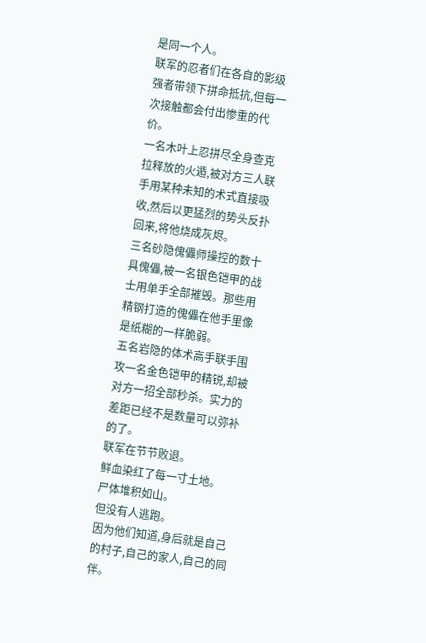是同一个人。
联军的忍者们在各自的影级强者带领下拼命抵抗,但每一次接触都会付出惨重的代价。
一名木叶上忍拼尽全身查克拉释放的火遁,被对方三人联手用某种未知的术式直接吸收,然后以更猛烈的势头反扑回来,将他烧成灰烬。
三名砂隐傀儡师操控的数十具傀儡,被一名银色铠甲的战士用单手全部摧毁。那些用精钢打造的傀儡在他手里像是纸糊的一样脆弱。
五名岩隐的体术高手联手围攻一名金色铠甲的精锐,却被对方一招全部秒杀。实力的差距已经不是数量可以弥补的了。
联军在节节败退。
鲜血染红了每一寸土地。
尸体堆积如山。
但没有人逃跑。
因为他们知道,身后就是自己的村子,自己的家人,自己的同伴。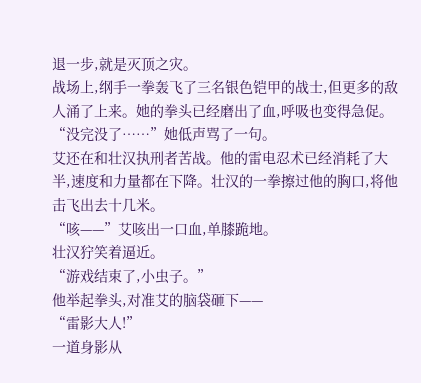退一步,就是灭顶之灾。
战场上,纲手一拳轰飞了三名银色铠甲的战士,但更多的敌人涌了上来。她的拳头已经磨出了血,呼吸也变得急促。
“没完没了……”她低声骂了一句。
艾还在和壮汉执刑者苦战。他的雷电忍术已经消耗了大半,速度和力量都在下降。壮汉的一拳擦过他的胸口,将他击飞出去十几米。
“咳——”艾咳出一口血,单膝跪地。
壮汉狞笑着逼近。
“游戏结束了,小虫子。”
他举起拳头,对准艾的脑袋砸下——
“雷影大人!”
一道身影从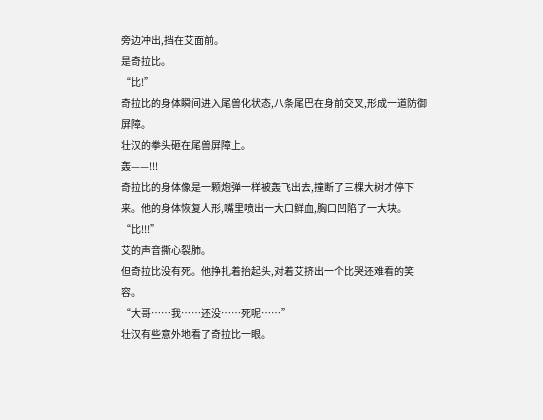旁边冲出,挡在艾面前。
是奇拉比。
“比!”
奇拉比的身体瞬间进入尾兽化状态,八条尾巴在身前交叉,形成一道防御屏障。
壮汉的拳头砸在尾兽屏障上。
轰——!!!
奇拉比的身体像是一颗炮弹一样被轰飞出去,撞断了三棵大树才停下来。他的身体恢复人形,嘴里喷出一大口鲜血,胸口凹陷了一大块。
“比!!!”
艾的声音撕心裂肺。
但奇拉比没有死。他挣扎着抬起头,对着艾挤出一个比哭还难看的笑容。
“大哥……我……还没……死呢……”
壮汉有些意外地看了奇拉比一眼。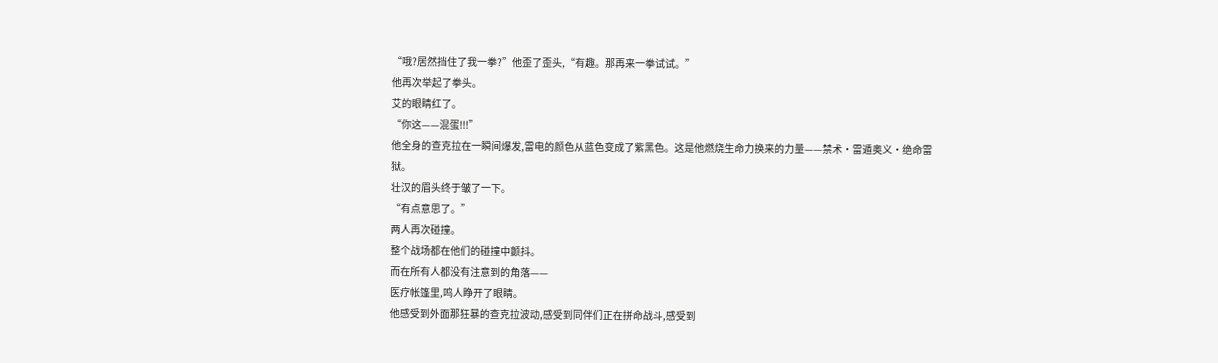“哦?居然挡住了我一拳?”他歪了歪头,“有趣。那再来一拳试试。”
他再次举起了拳头。
艾的眼睛红了。
“你这——混蛋!!!”
他全身的查克拉在一瞬间爆发,雷电的颜色从蓝色变成了紫黑色。这是他燃烧生命力换来的力量——禁术·雷遁奥义·绝命雷狱。
壮汉的眉头终于皱了一下。
“有点意思了。”
两人再次碰撞。
整个战场都在他们的碰撞中颤抖。
而在所有人都没有注意到的角落——
医疗帐篷里,鸣人睁开了眼睛。
他感受到外面那狂暴的查克拉波动,感受到同伴们正在拼命战斗,感受到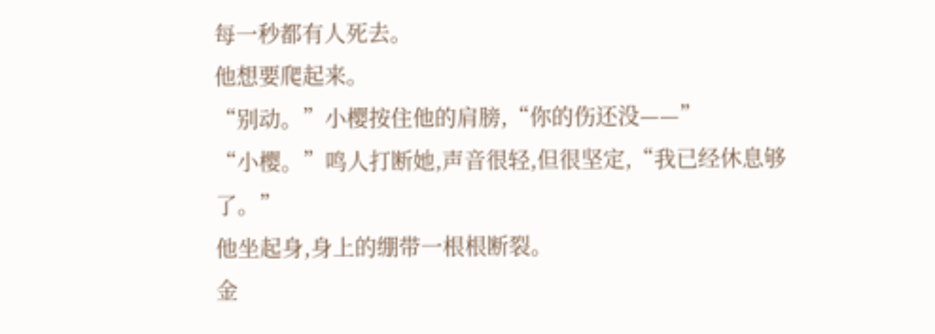每一秒都有人死去。
他想要爬起来。
“别动。”小樱按住他的肩膀,“你的伤还没——”
“小樱。”鸣人打断她,声音很轻,但很坚定,“我已经休息够了。”
他坐起身,身上的绷带一根根断裂。
金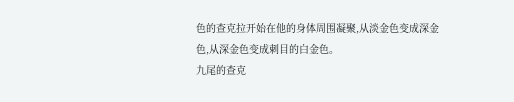色的查克拉开始在他的身体周围凝聚,从淡金色变成深金色,从深金色变成刺目的白金色。
九尾的查克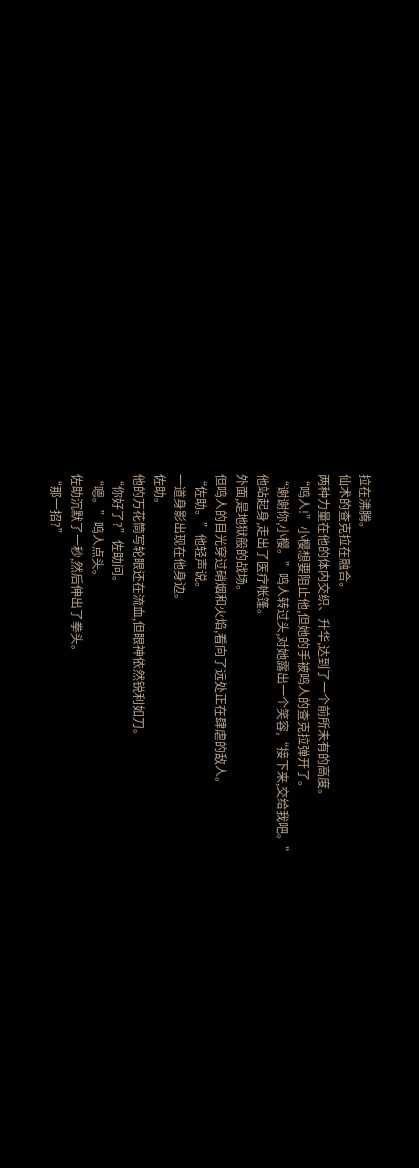拉在沸腾。
仙术的查克拉在融合。
两种力量在他的体内交织、升华,达到了一个前所未有的高度。
“鸣人!”小樱想要阻止他,但她的手被鸣人的查克拉弹开了。
“谢谢你,小樱。”鸣人转过头,对她露出一个笑容,“接下来,交给我吧。”
他站起身,走出了医疗帐篷。
外面,是地狱般的战场。
但鸣人的目光穿过硝烟和火焰,看向了远处正在肆虐的敌人。
“佐助。”他轻声说。
一道身影出现在他身边。
佐助。
他的万花筒写轮眼还在流血,但眼神依然锐利如刀。
“你好了?”佐助问。
“嗯。”鸣人点头。
佐助沉默了一秒,然后伸出了拳头。
“那一招?”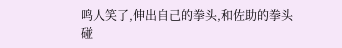鸣人笑了,伸出自己的拳头,和佐助的拳头碰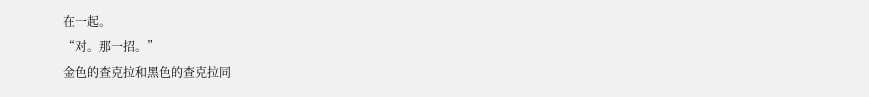在一起。
“对。那一招。”
金色的查克拉和黑色的查克拉同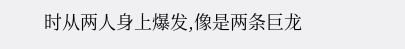时从两人身上爆发,像是两条巨龙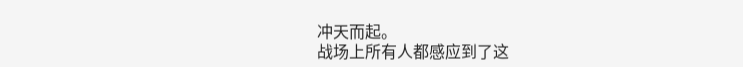冲天而起。
战场上所有人都感应到了这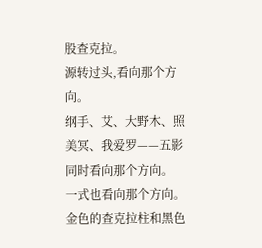股查克拉。
源转过头,看向那个方向。
纲手、艾、大野木、照美冥、我爱罗——五影同时看向那个方向。
一式也看向那个方向。
金色的查克拉柱和黑色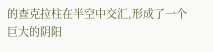的查克拉柱在半空中交汇,形成了一个巨大的阴阳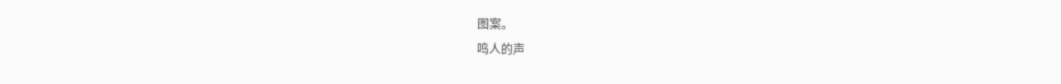图案。
鸣人的声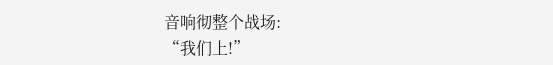音响彻整个战场:
“我们上!”